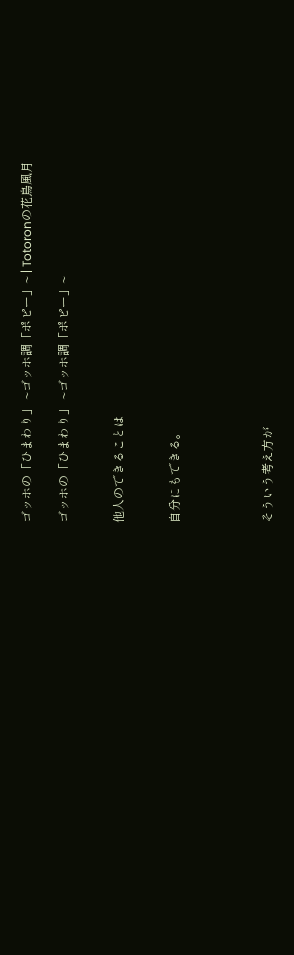ゴッホの「ひまわり」 ~ゴッホ調「ポピー」~ | Totoronの花鳥風月

ゴッホの「ひまわり」 ~ゴッホ調「ポピー」~


他人のできることは


自分にもできる。




そういう考え方が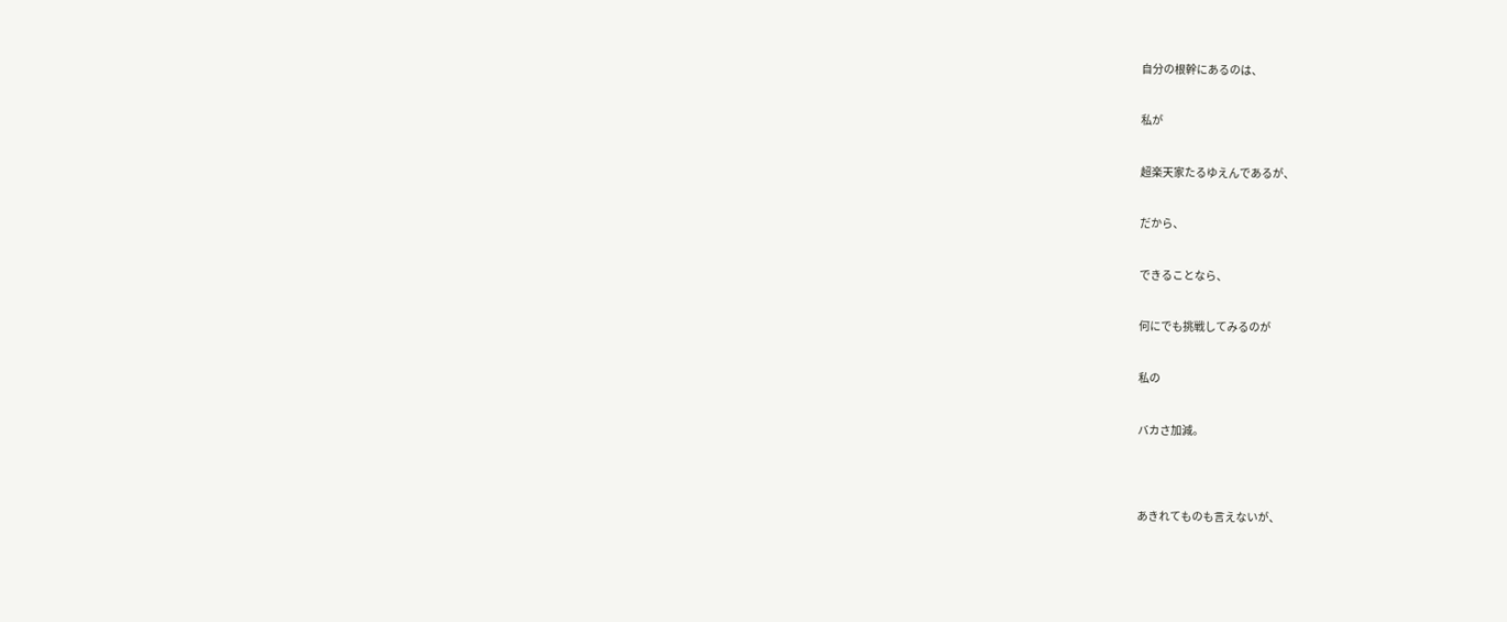自分の根幹にあるのは、


私が


超楽天家たるゆえんであるが、


だから、


できることなら、


何にでも挑戦してみるのが


私の


バカさ加減。




あきれてものも言えないが、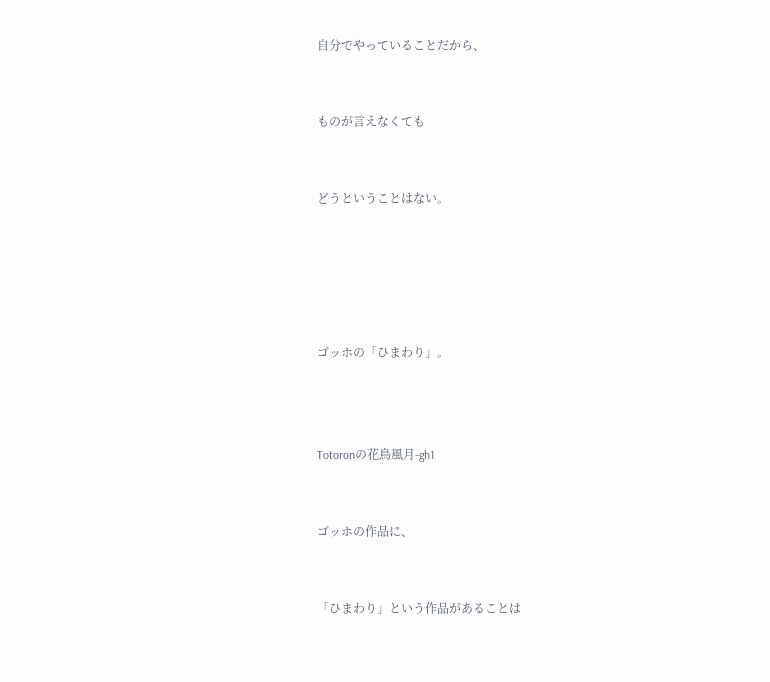自分でやっていることだから、


ものが言えなくても


どうということはない。





ゴッホの「ひまわり」。



Totoronの花鳥風月-gh1


ゴッホの作品に、


「ひまわり」という作品があることは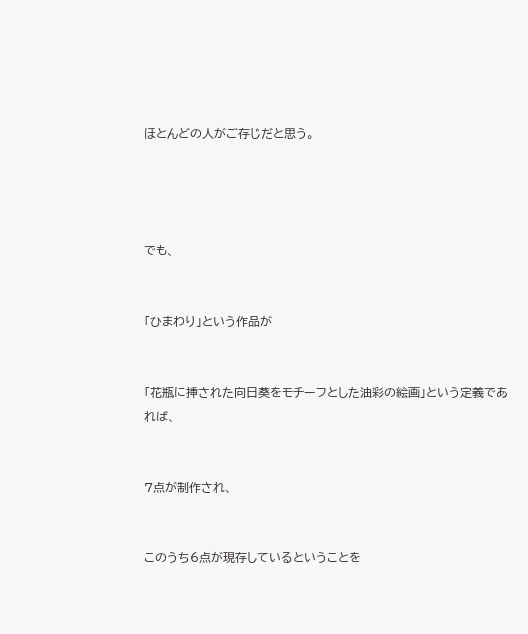ほとんどの人がご存じだと思う。




でも、


「ひまわり」という作品が


「花瓶に挿された向日葵をモチーフとした油彩の絵画」という定義であれば、


7点が制作され、


このうち6点が現存しているということを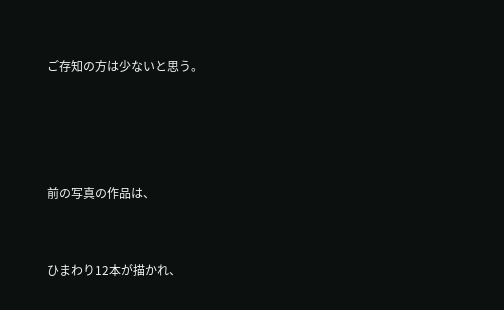ご存知の方は少ないと思う。




前の写真の作品は、


ひまわり12本が描かれ、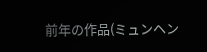前年の作品(ミュンヘン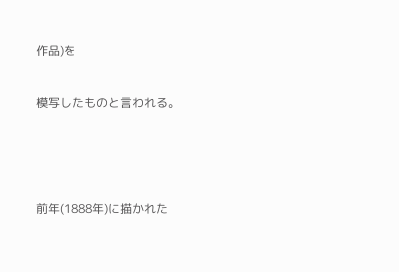作品)を


模写したものと言われる。





前年(1888年)に描かれた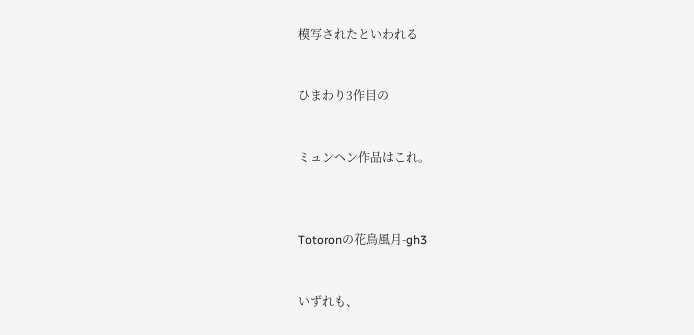模写されたといわれる


ひまわり3作目の


ミュンヘン作品はこれ。



Totoronの花鳥風月-gh3


いずれも、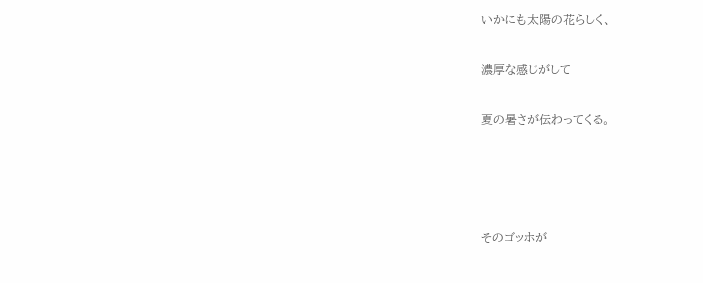いかにも太陽の花らしく、


濃厚な感じがして


夏の暑さが伝わってくる。






そのゴッホが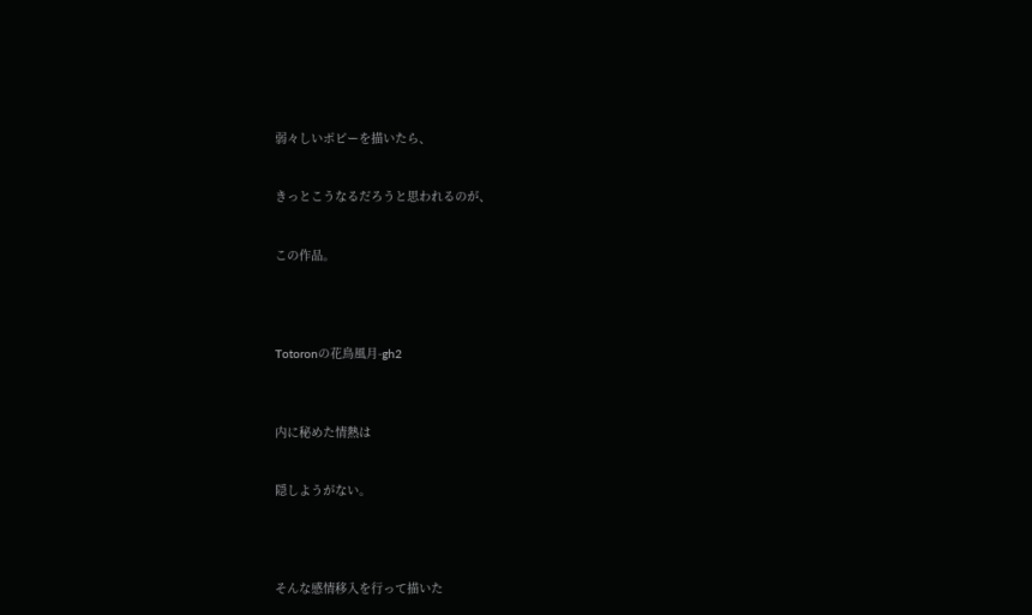弱々しいポピーを描いたら、


きっとこうなるだろうと思われるのが、


この作品。




Totoronの花鳥風月-gh2



内に秘めた情熱は


隠しようがない。




そんな感情移入を行って描いた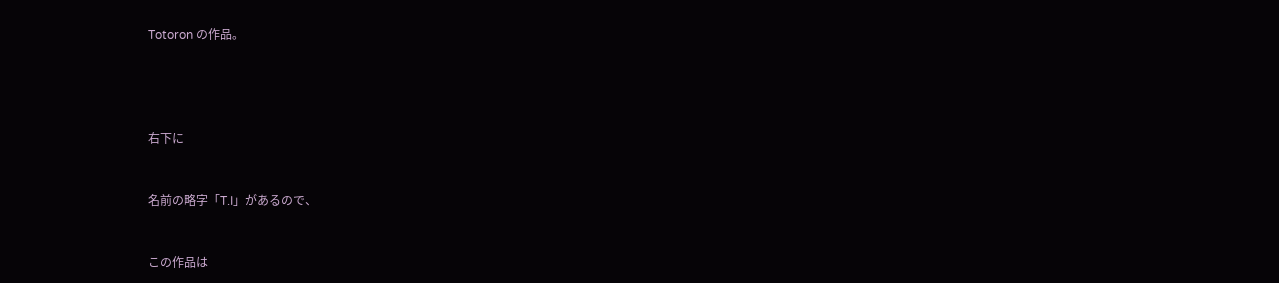Totoron の作品。




右下に


名前の略字「T.I」があるので、


この作品は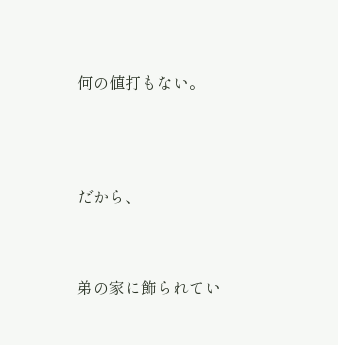何の値打もない。




だから、



弟の家に飾られてい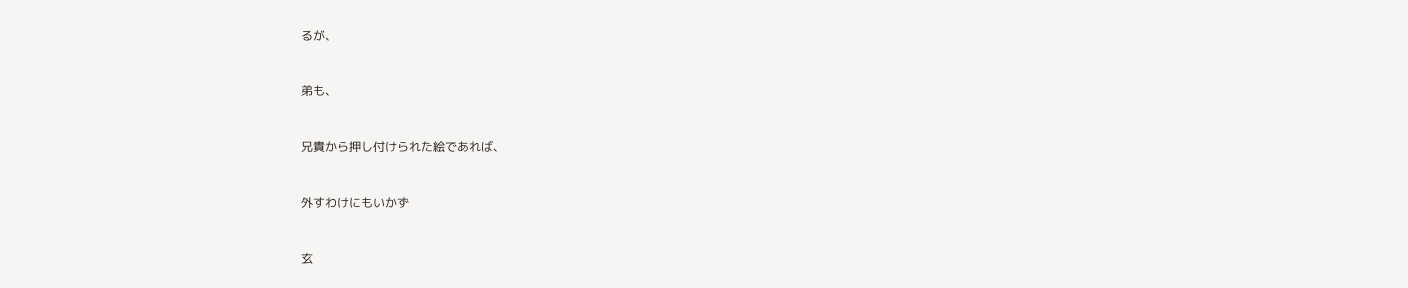るが、


弟も、


兄貴から押し付けられた絵であれば、


外すわけにもいかず


玄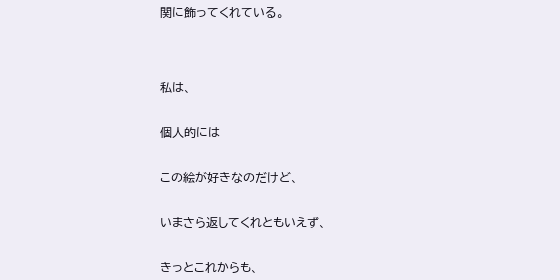関に飾ってくれている。




私は、


個人的には


この絵が好きなのだけど、


いまさら返してくれともいえず、


きっとこれからも、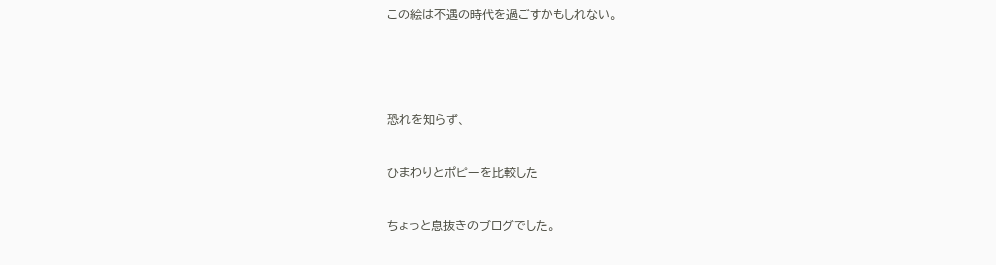この絵は不遇の時代を過ごすかもしれない。





恐れを知らず、


ひまわりとポピーを比較した


ちょっと息抜きのブログでした。